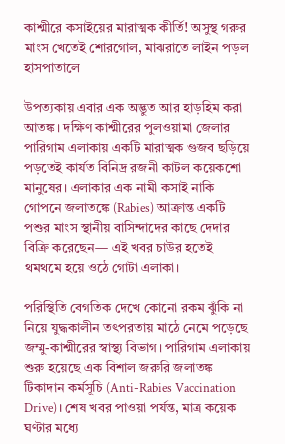কাশ্মীরে কসাইয়ের মারাত্মক কীর্তি! অসুস্থ গরুর মাংস খেতেই শোরগোল, মাঝরাতে লাইন পড়ল হাসপাতালে

উপত্যকায় এবার এক অদ্ভুত আর হাড়হিম করা আতঙ্ক। দক্ষিণ কাশ্মীরের পুলওয়ামা জেলার পারিগাম এলাকায় একটি মারাত্মক গুজব ছড়িয়ে পড়তেই কার্যত বিনিদ্র রজনী কাটল কয়েকশো মানুষের। এলাকার এক নামী কসাই নাকি গোপনে জলাতঙ্কে (Rabies) আক্রান্ত একটি পশুর মাংস স্থানীয় বাসিন্দাদের কাছে দেদার বিক্রি করেছেন— এই খবর চাউর হতেই থমথমে হয়ে ওঠে গোটা এলাকা।

পরিস্থিতি বেগতিক দেখে কোনো রকম ঝুঁকি না নিয়ে যুদ্ধকালীন তৎপরতায় মাঠে নেমে পড়েছে জম্মু-কাশ্মীরের স্বাস্থ্য বিভাগ। পারিগাম এলাকায় শুরু হয়েছে এক বিশাল জরুরি জলাতঙ্ক টিকাদান কর্মসূচি (Anti-Rabies Vaccination Drive)। শেষ খবর পাওয়া পর্যন্ত, মাত্র কয়েক ঘণ্টার মধ্যে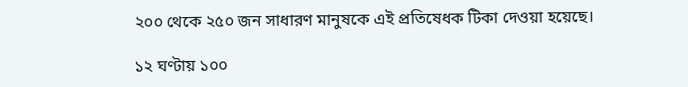২০০ থেকে ২৫০ জন সাধারণ মানুষকে এই প্রতিষেধক টিকা দেওয়া হয়েছে।

১২ ঘণ্টায় ১০০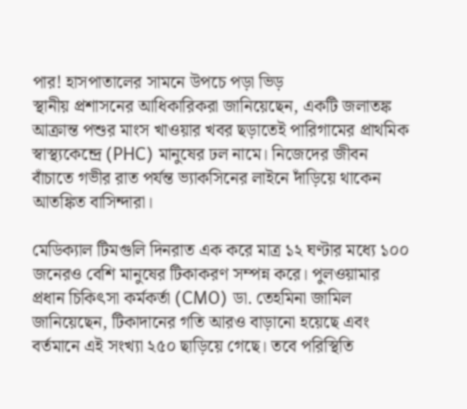পার! হাসপাতালের সামনে উপচে পড়া ভিড়
স্থানীয় প্রশাসনের আধিকারিকরা জানিয়েছেন, একটি জলাতঙ্ক আক্রান্ত পশুর মাংস খাওয়ার খবর ছড়াতেই পারিগামের প্রাথমিক স্বাস্থ্যকেন্দ্রে (PHC) মানুষের ঢল নামে। নিজেদের জীবন বাঁচাতে গভীর রাত পর্যন্ত ভ্যাকসিনের লাইনে দাঁড়িয়ে থাকেন আতঙ্কিত বাসিন্দারা।

মেডিক্যাল টিমগুলি দিনরাত এক করে মাত্র ১২ ঘণ্টার মধ্যে ১০০ জনেরও বেশি মানুষের টিকাকরণ সম্পন্ন করে। পুলওয়ামার প্রধান চিকিৎসা কর্মকর্তা (CMO) ডা. তেহমিনা জামিল জানিয়েছেন, টিকাদানের গতি আরও বাড়ানো হয়েছে এবং বর্তমানে এই সংখ্যা ২৫০ ছাড়িয়ে গেছে। তবে পরিস্থিতি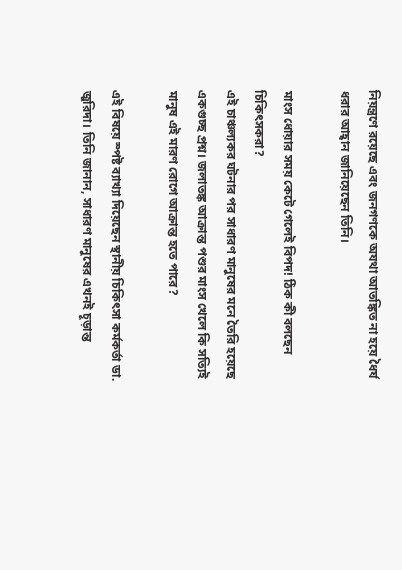নিয়ন্ত্রণে রয়েছে এবং জনগণকে অযথা আতঙ্কিত না হয়ে ধৈর্য ধরার আহ্বান জানিয়েছেন তিনি।

মাংস ধোয়ার সময় কেটে গেলেই বিপদ! ঠিক কী বলছেন চিকিৎসকরা?
এই চাঞ্চল্যকর ঘটনার পর সাধারণ মানুষের মনে তৈরি হয়েছে একগুচ্ছ প্রশ্ন। জলাতঙ্ক আক্রান্ত পশুর মাংস খেলে কি সত্যিই মানুষ এই মারণ রোগে আক্রান্ত হতে পারে?

এই বিষয়ে স্পষ্ট ব্যাখ্যা দিয়েছেন স্থানীয় চিকিৎসা কর্মকর্তা ডা. জুরিদা। তিনি জানান, সাধারণ মানুষের এখনই চূড়ান্ত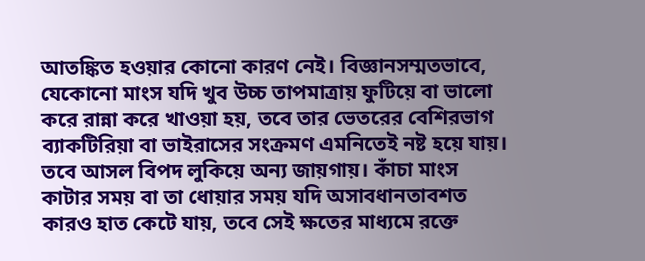আতঙ্কিত হওয়ার কোনো কারণ নেই। বিজ্ঞানসম্মতভাবে, যেকোনো মাংস যদি খুব উচ্চ তাপমাত্রায় ফুটিয়ে বা ভালো করে রান্না করে খাওয়া হয়, তবে তার ভেতরের বেশিরভাগ ব্যাকটিরিয়া বা ভাইরাসের সংক্রমণ এমনিতেই নষ্ট হয়ে যায়। তবে আসল বিপদ লুকিয়ে অন্য জায়গায়। কাঁচা মাংস কাটার সময় বা তা ধোয়ার সময় যদি অসাবধানতাবশত কারও হাত কেটে যায়, তবে সেই ক্ষতের মাধ্যমে রক্তে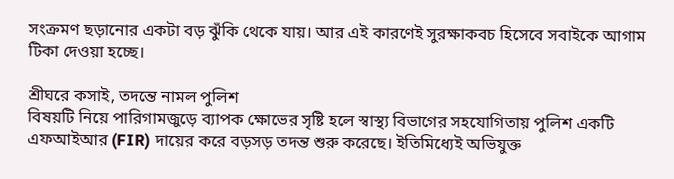সংক্রমণ ছড়ানোর একটা বড় ঝুঁকি থেকে যায়। আর এই কারণেই সুরক্ষাকবচ হিসেবে সবাইকে আগাম টিকা দেওয়া হচ্ছে।

শ্রীঘরে কসাই, তদন্তে নামল পুলিশ
বিষয়টি নিয়ে পারিগামজুড়ে ব্যাপক ক্ষোভের সৃষ্টি হলে স্বাস্থ্য বিভাগের সহযোগিতায় পুলিশ একটি এফআইআর (FIR) দায়ের করে বড়সড় তদন্ত শুরু করেছে। ইতিমিধ্যেই অভিযুক্ত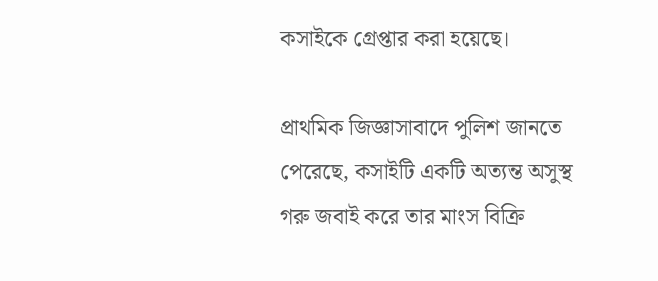কসাইকে গ্রেপ্তার করা হয়েছে।

প্রাথমিক জিজ্ঞাসাবাদে পুলিশ জানতে পেরেছে, কসাইটি একটি অত্যন্ত অসুস্থ গরু জবাই করে তার মাংস বিক্রি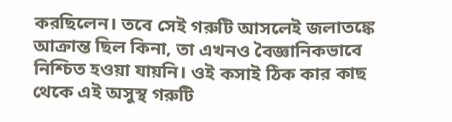করছিলেন। তবে সেই গরুটি আসলেই জলাতঙ্কে আক্রান্ত ছিল কিনা, তা এখনও বৈজ্ঞানিকভাবে নিশ্চিত হওয়া যায়নি। ওই কসাই ঠিক কার কাছ থেকে এই অসুস্থ গরুটি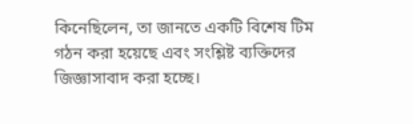কিনেছিলেন, তা জানতে একটি বিশেষ টিম গঠন করা হয়েছে এবং সংশ্লিষ্ট ব্যক্তিদের জিজ্ঞাসাবাদ করা হচ্ছে।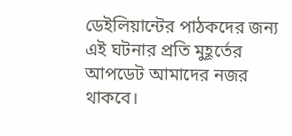ডেইলিয়ান্টের পাঠকদের জন্য এই ঘটনার প্রতি মুহূর্তের আপডেট আমাদের নজর থাকবে।